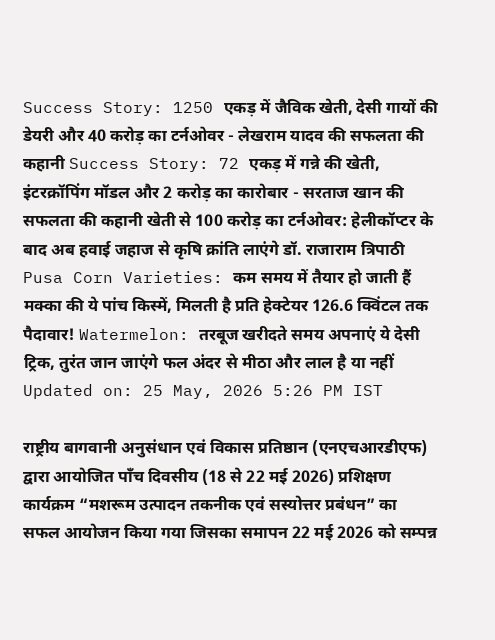Success Story: 1250 एकड़ में जैविक खेती, देसी गायों की डेयरी और 40 करोड़ का टर्नओवर - लेखराम यादव की सफलता की कहानी Success Story: 72 एकड़ में गन्ने की खेती, इंटरक्रॉपिंग मॉडल और 2 करोड़ का कारोबार - सरताज खान की सफलता की कहानी खेती से 100 करोड़ का टर्नओवर: हेलीकॉप्टर के बाद अब हवाई जहाज से कृषि क्रांति लाएंगे डॉ. राजाराम त्रिपाठी Pusa Corn Varieties: कम समय में तैयार हो जाती हैं मक्का की ये पांच किस्में, मिलती है प्रति हेक्टेयर 126.6 क्विंटल तक पैदावार! Watermelon: तरबूज खरीदते समय अपनाएं ये देसी ट्रिक, तुरंत जान जाएंगे फल अंदर से मीठा और लाल है या नहीं
Updated on: 25 May, 2026 5:26 PM IST

राष्ट्रीय बागवानी अनुसंधान एवं विकास प्रतिष्ठान (एनएचआरडीएफ) द्वारा आयोजित पाँच दिवसीय (18 से 22 मई 2026) प्रशिक्षण कार्यक्रम “मशरूम उत्पादन तकनीक एवं सस्योत्तर प्रबंधन” का सफल आयोजन किया गया जिसका समापन 22 मई 2026 को सम्पन्न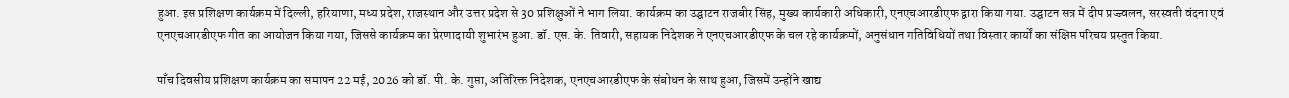हुआ. इस प्रशिक्षण कार्यक्रम में दिल्ली, हरियाणा, मध्य प्रदेश, राजस्थान और उत्तर प्रदेश से 30 प्रशिक्षुओं ने भाग लिया. कार्यक्रम का उद्घाटन राजबीर सिंह, मुख्य कार्यकारी अधिकारी, एनएचआरडीएफ द्वारा किया गया. उद्घाटन सत्र में दीप प्रज्ज्वलन, सरस्वती वंदना एवं एनएचआरडीएफ गीत का आयोजन किया गया, जिससे कार्यक्रम का प्रेरणादायी शुभारंभ हुआ. डॉ. एस. के. तिवारी, सहायक निदेशक ने एनएचआरडीएफ के चल रहे कार्यक्रमों, अनुसंधान गतिविधियों तथा विस्तार कार्यों का संक्षिप्त परिचय प्रस्तुत किया.

पाँच दिवसीय प्रशिक्षण कार्यक्रम का समापन 22 मई, 2026 को डॉ. पी. के. गुप्ता, अतिरिक्त निदेशक, एनएचआरडीएफ के संबोधन के साथ हुआ, जिसमें उन्होंने खाद्य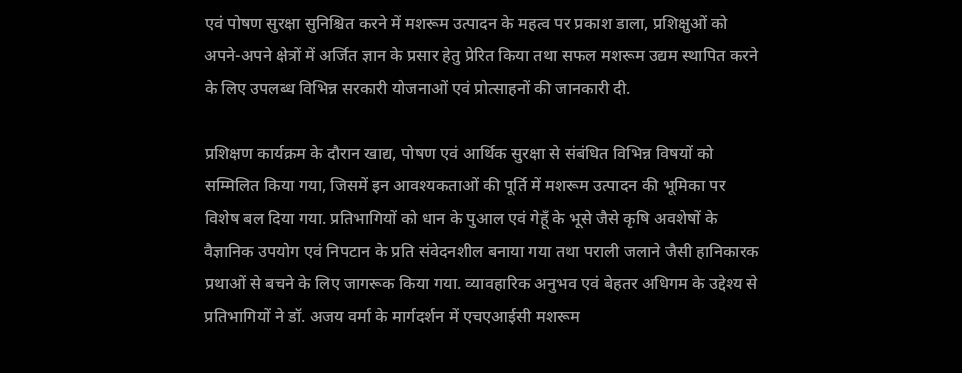एवं पोषण सुरक्षा सुनिश्चित करने में मशरूम उत्पादन के महत्व पर प्रकाश डाला, प्रशिक्षुओं को अपने-अपने क्षेत्रों में अर्जित ज्ञान के प्रसार हेतु प्रेरित किया तथा सफल मशरूम उद्यम स्थापित करने के लिए उपलब्ध विभिन्न सरकारी योजनाओं एवं प्रोत्साहनों की जानकारी दी.

प्रशिक्षण कार्यक्रम के दौरान खाद्य, पोषण एवं आर्थिक सुरक्षा से संबंधित विभिन्न विषयों को सम्मिलित किया गया, जिसमें इन आवश्यकताओं की पूर्ति में मशरूम उत्पादन की भूमिका पर विशेष बल दिया गया. प्रतिभागियों को धान के पुआल एवं गेहूँ के भूसे जैसे कृषि अवशेषों के वैज्ञानिक उपयोग एवं निपटान के प्रति संवेदनशील बनाया गया तथा पराली जलाने जैसी हानिकारक प्रथाओं से बचने के लिए जागरूक किया गया. व्यावहारिक अनुभव एवं बेहतर अधिगम के उद्देश्य से प्रतिभागियों ने डॉ. अजय वर्मा के मार्गदर्शन में एचएआईसी मशरूम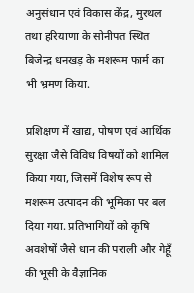अनुसंधान एवं विकास केंद्र, मुरथल तथा हरियाणा के सोनीपत स्थित बिजेन्द्र धनखड़ के मशरूम फार्म का भी भ्रमण किया.

प्रशिक्षण में खाद्य, पोषण एवं आर्थिक सुरक्षा जैसे विविध विषयों को शामिल किया गया, जिसमें विशेष रूप से मशरूम उत्पादन की भूमिका पर बल दिया गया. प्रतिभागियों को कृषि अवशेषों जैसे धान की पराली और गेहूँ की भूसी के वैज्ञानिक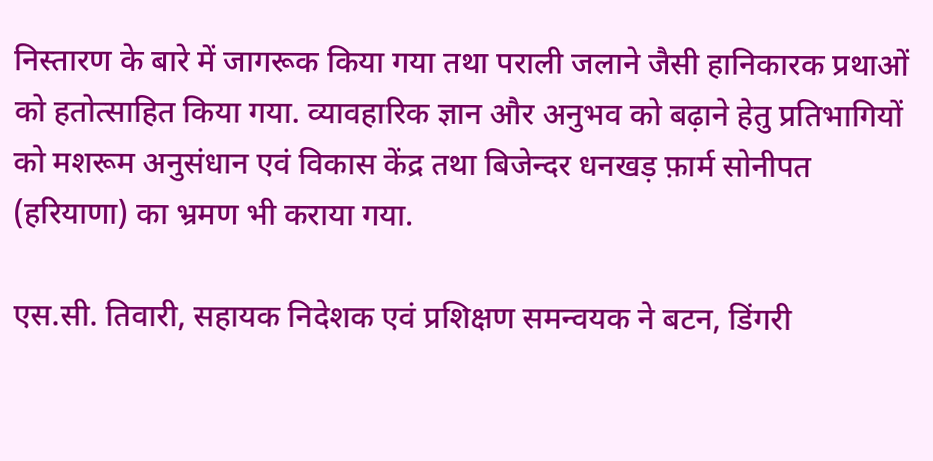निस्तारण के बारे में जागरूक किया गया तथा पराली जलाने जैसी हानिकारक प्रथाओं को हतोत्साहित किया गया. व्यावहारिक ज्ञान और अनुभव को बढ़ाने हेतु प्रतिभागियों को मशरूम अनुसंधान एवं विकास केंद्र तथा बिजेन्दर धनखड़ फ़ार्म सोनीपत (हरियाणा) का भ्रमण भी कराया गया.

एस.सी. तिवारी, सहायक निदेशक एवं प्रशिक्षण समन्वयक ने बटन, डिंगरी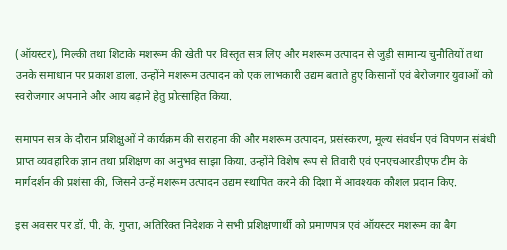(ऑयस्टर), मिल्की तथा शिटाके मशरूम की खेती पर विस्तृत सत्र लिए और मशरूम उत्पादन से जुड़ी सामान्य चुनौतियों तथा उनके समाधान पर प्रकाश डाला. उन्होंने मशरूम उत्पादन को एक लाभकारी उद्यम बताते हुए किसानों एवं बेरोजगार युवाओं को स्वरोजगार अपनाने और आय बढ़ाने हेतु प्रोत्साहित किया.

समापन सत्र के दौरान प्रशिक्षुओं ने कार्यक्रम की सराहना की और मशरूम उत्पादन, प्रसंस्करण, मूल्य संवर्धन एवं विपणन संबंधी प्राप्त व्यवहारिक ज्ञान तथा प्रशिक्षण का अनुभव साझा किया. उन्होंने विशेष रूप से तिवारी एवं एनएचआरडीएफ टीम के मार्गदर्शन की प्रशंसा की, जिसने उन्हें मशरूम उत्पादन उद्यम स्थापित करने की दिशा में आवश्यक कौशल प्रदान किए.

इस अवसर पर डॉ. पी. के. गुप्ता, अतिरिक्त निदेशक ने सभी प्रशिक्षणार्थी को प्रमाणपत्र एवं ऑयस्टर मशरूम का बैग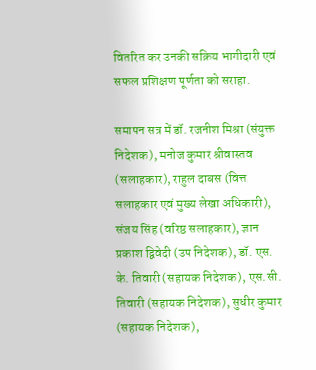वितरित कर उनकी सक्रिय भागीदारी एवं सफल प्रशिक्षण पूर्णता को सराहा.

समापन सत्र में डॉ. रजनीश मिश्रा (संयुक्त निदेशक), मनोज कुमार श्रीवास्तव (सलाहकार), राहुल दाबस (वित्त सलाहकार एवं मुख्य लेखा अधिकारी), संजय सिंह (वरिष्ठ सलाहकार), ज्ञान प्रकाश द्विवेदी (उप निदेशक), डॉ. एस. के. तिवारी (सहायक निदेशक), एस.सी. तिवारी (सहायक निदेशक), सुधीर कुमार (सहायक निदेशक),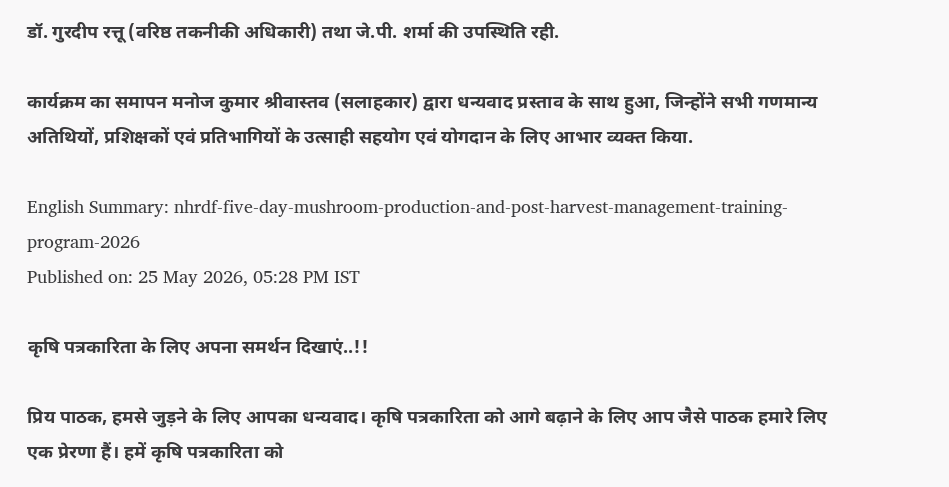डॉ. गुरदीप रत्तू (वरिष्ठ तकनीकी अधिकारी) तथा जे.पी. शर्मा की उपस्थिति रही.

कार्यक्रम का समापन मनोज कुमार श्रीवास्तव (सलाहकार) द्वारा धन्यवाद प्रस्ताव के साथ हुआ, जिन्होंने सभी गणमान्य अतिथियों, प्रशिक्षकों एवं प्रतिभागियों के उत्साही सहयोग एवं योगदान के लिए आभार व्यक्त किया.

English Summary: nhrdf-five-day-mushroom-production-and-post-harvest-management-training-program-2026
Published on: 25 May 2026, 05:28 PM IST

कृषि पत्रकारिता के लिए अपना समर्थन दिखाएं..!!

प्रिय पाठक, हमसे जुड़ने के लिए आपका धन्यवाद। कृषि पत्रकारिता को आगे बढ़ाने के लिए आप जैसे पाठक हमारे लिए एक प्रेरणा हैं। हमें कृषि पत्रकारिता को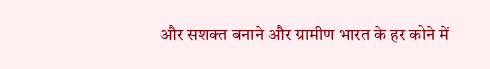और सशक्त बनाने और ग्रामीण भारत के हर कोने में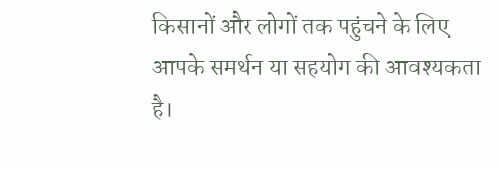किसानों और लोगों तक पहुंचने के लिए आपके समर्थन या सहयोग की आवश्यकता है।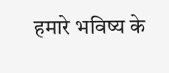हमारे भविष्य के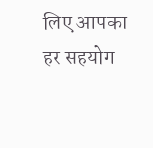लिए आपका हर सहयोग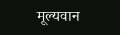मूल्यवान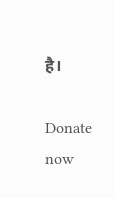है।

Donate now